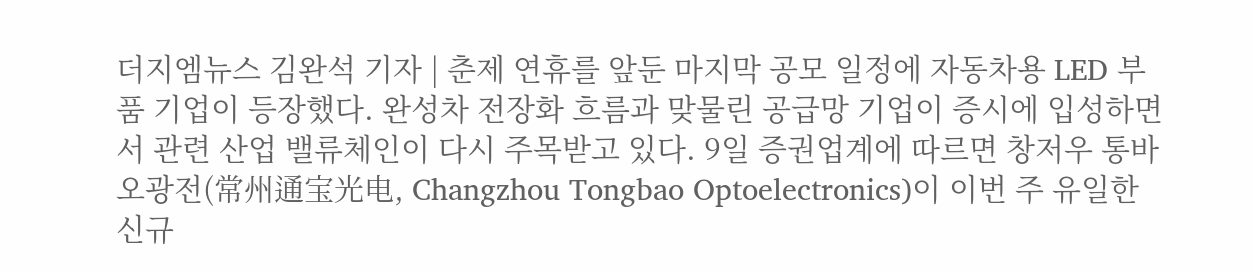더지엠뉴스 김완석 기자 | 춘제 연휴를 앞둔 마지막 공모 일정에 자동차용 LED 부품 기업이 등장했다. 완성차 전장화 흐름과 맞물린 공급망 기업이 증시에 입성하면서 관련 산업 밸류체인이 다시 주목받고 있다. 9일 증권업계에 따르면 창저우 통바오광전(常州通宝光电, Changzhou Tongbao Optoelectronics)이 이번 주 유일한 신규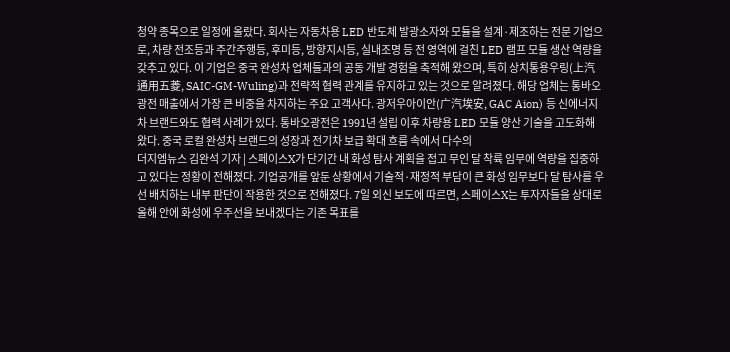청약 종목으로 일정에 올랐다. 회사는 자동차용 LED 반도체 발광소자와 모듈을 설계·제조하는 전문 기업으로, 차량 전조등과 주간주행등, 후미등, 방향지시등, 실내조명 등 전 영역에 걸친 LED 램프 모듈 생산 역량을 갖추고 있다. 이 기업은 중국 완성차 업체들과의 공동 개발 경험을 축적해 왔으며, 특히 상치통용우링(上汽通用五菱, SAIC-GM-Wuling)과 전략적 협력 관계를 유지하고 있는 것으로 알려졌다. 해당 업체는 통바오광전 매출에서 가장 큰 비중을 차지하는 주요 고객사다. 광저우아이안(广汽埃安, GAC Aion) 등 신에너지차 브랜드와도 협력 사례가 있다. 통바오광전은 1991년 설립 이후 차량용 LED 모듈 양산 기술을 고도화해 왔다. 중국 로컬 완성차 브랜드의 성장과 전기차 보급 확대 흐름 속에서 다수의
더지엠뉴스 김완석 기자 | 스페이스X가 단기간 내 화성 탐사 계획을 접고 무인 달 착륙 임무에 역량을 집중하고 있다는 정황이 전해졌다. 기업공개를 앞둔 상황에서 기술적·재정적 부담이 큰 화성 임무보다 달 탐사를 우선 배치하는 내부 판단이 작용한 것으로 전해졌다. 7일 외신 보도에 따르면, 스페이스X는 투자자들을 상대로 올해 안에 화성에 우주선을 보내겠다는 기존 목표를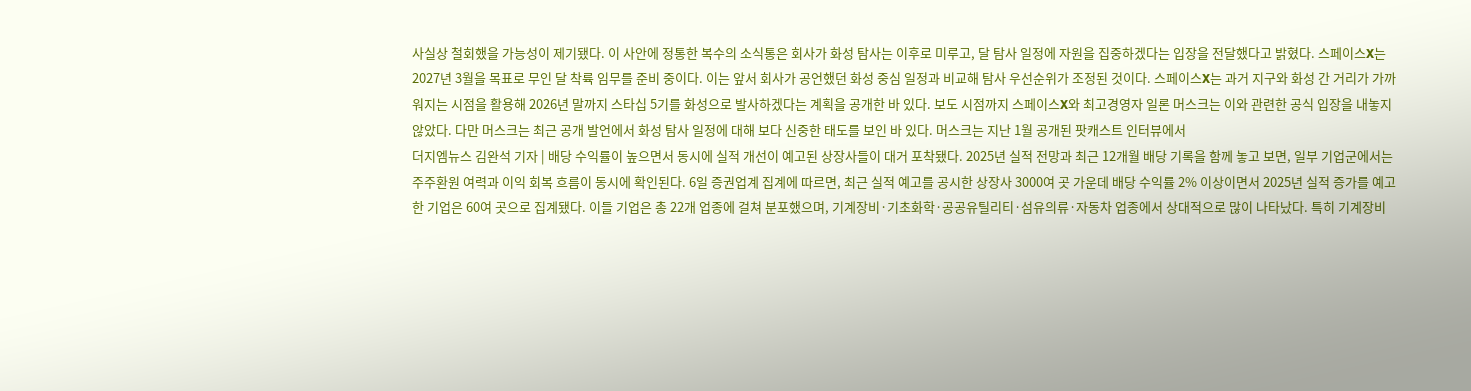사실상 철회했을 가능성이 제기됐다. 이 사안에 정통한 복수의 소식통은 회사가 화성 탐사는 이후로 미루고, 달 탐사 일정에 자원을 집중하겠다는 입장을 전달했다고 밝혔다. 스페이스X는 2027년 3월을 목표로 무인 달 착륙 임무를 준비 중이다. 이는 앞서 회사가 공언했던 화성 중심 일정과 비교해 탐사 우선순위가 조정된 것이다. 스페이스X는 과거 지구와 화성 간 거리가 가까워지는 시점을 활용해 2026년 말까지 스타십 5기를 화성으로 발사하겠다는 계획을 공개한 바 있다. 보도 시점까지 스페이스X와 최고경영자 일론 머스크는 이와 관련한 공식 입장을 내놓지 않았다. 다만 머스크는 최근 공개 발언에서 화성 탐사 일정에 대해 보다 신중한 태도를 보인 바 있다. 머스크는 지난 1월 공개된 팟캐스트 인터뷰에서
더지엠뉴스 김완석 기자 | 배당 수익률이 높으면서 동시에 실적 개선이 예고된 상장사들이 대거 포착됐다. 2025년 실적 전망과 최근 12개월 배당 기록을 함께 놓고 보면, 일부 기업군에서는 주주환원 여력과 이익 회복 흐름이 동시에 확인된다. 6일 증권업계 집계에 따르면, 최근 실적 예고를 공시한 상장사 3000여 곳 가운데 배당 수익률 2% 이상이면서 2025년 실적 증가를 예고한 기업은 60여 곳으로 집계됐다. 이들 기업은 총 22개 업종에 걸쳐 분포했으며, 기계장비·기초화학·공공유틸리티·섬유의류·자동차 업종에서 상대적으로 많이 나타났다. 특히 기계장비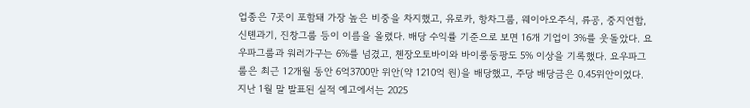업종은 7곳이 포함돼 가장 높은 비중을 차지했고, 유로카, 항차그룹, 웨이아오주식, 류공, 중지연합, 신톈과기, 진창그룹 등이 이름을 올렸다. 배당 수익률 기준으로 보면 16개 기업이 3%를 웃돌았다. 요우파그룹과 워러가구는 6%를 넘겼고, 첸장오토바이와 바이룽둥팡도 5% 이상을 기록했다. 요우파그룹은 최근 12개월 동안 6억3700만 위안(약 1210억 원)을 배당했고, 주당 배당금은 0.45위안이었다. 지난 1월 말 발표된 실적 예고에서는 2025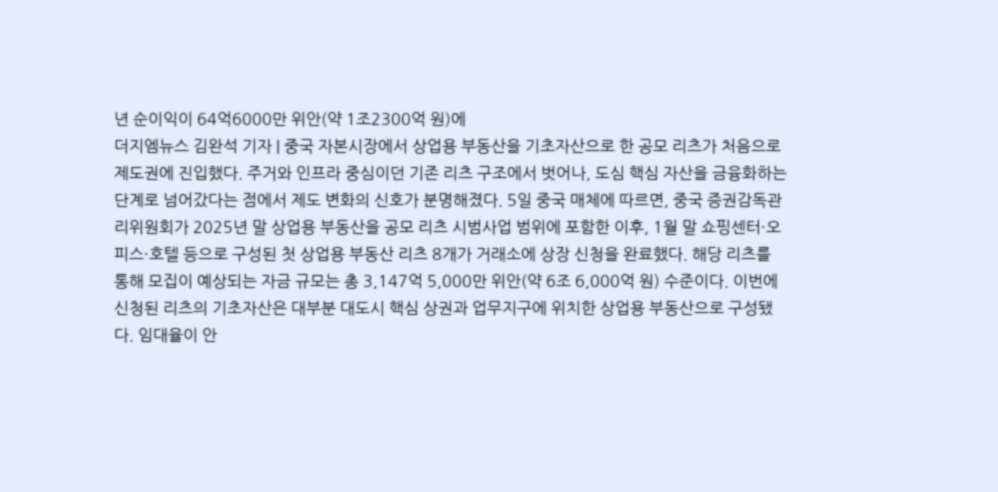년 순이익이 64억6000만 위안(약 1조2300억 원)에
더지엠뉴스 김완석 기자 | 중국 자본시장에서 상업용 부동산을 기초자산으로 한 공모 리츠가 처음으로 제도권에 진입했다. 주거와 인프라 중심이던 기존 리츠 구조에서 벗어나, 도심 핵심 자산을 금융화하는 단계로 넘어갔다는 점에서 제도 변화의 신호가 분명해졌다. 5일 중국 매체에 따르면, 중국 증권감독관리위원회가 2025년 말 상업용 부동산을 공모 리츠 시범사업 범위에 포함한 이후, 1월 말 쇼핑센터·오피스·호텔 등으로 구성된 첫 상업용 부동산 리츠 8개가 거래소에 상장 신청을 완료했다. 해당 리츠를 통해 모집이 예상되는 자금 규모는 총 3,147억 5,000만 위안(약 6조 6,000억 원) 수준이다. 이번에 신청된 리츠의 기초자산은 대부분 대도시 핵심 상권과 업무지구에 위치한 상업용 부동산으로 구성됐다. 임대율이 안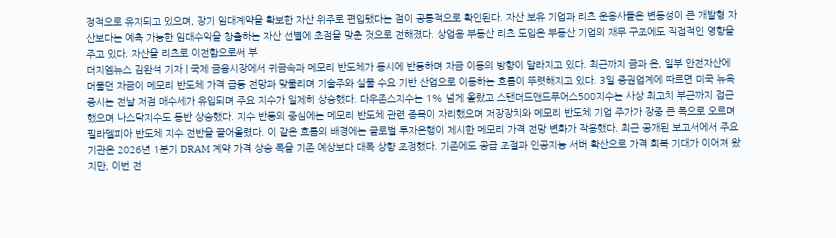정적으로 유지되고 있으며, 장기 임대계약을 확보한 자산 위주로 편입됐다는 점이 공통적으로 확인된다. 자산 보유 기업과 리츠 운용사들은 변동성이 큰 개발형 자산보다는 예측 가능한 임대수익을 창출하는 자산 선별에 초점을 맞춘 것으로 전해졌다. 상업용 부동산 리츠 도입은 부동산 기업의 재무 구조에도 직접적인 영향을 주고 있다. 자산을 리츠로 이전함으로써 부
더지엠뉴스 김완석 기자 | 국제 금융시장에서 귀금속과 메모리 반도체가 동시에 반등하며 자금 이동의 방향이 달라지고 있다. 최근까지 금과 은, 일부 안전자산에 머물던 자금이 메모리 반도체 가격 급등 전망과 맞물리며 기술주와 실물 수요 기반 산업으로 이동하는 흐름이 뚜렷해지고 있다. 3일 증권업계에 따르면 미국 뉴욕증시는 전날 저점 매수세가 유입되며 주요 지수가 일제히 상승했다. 다우존스지수는 1% 넘게 올랐고 스탠더드앤드푸어스500지수는 사상 최고치 부근까지 접근했으며 나스닥지수도 동반 상승했다. 지수 반등의 중심에는 메모리 반도체 관련 종목이 자리했으며 저장장치와 메모리 반도체 기업 주가가 장중 큰 폭으로 오르며 필라델피아 반도체 지수 전반을 끌어올렸다. 이 같은 흐름의 배경에는 글로벌 투자은행이 제시한 메모리 가격 전망 변화가 작용했다. 최근 공개된 보고서에서 주요 기관은 2026년 1분기 DRAM 계약 가격 상승 폭을 기존 예상보다 대폭 상향 조정했다. 기존에도 공급 조절과 인공지능 서버 확산으로 가격 회복 기대가 이어져 왔지만, 이번 전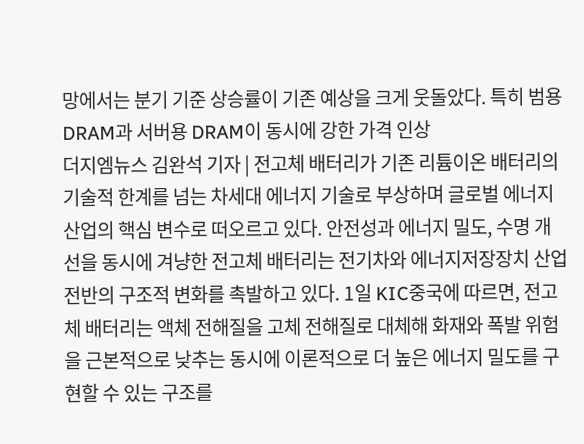망에서는 분기 기준 상승률이 기존 예상을 크게 웃돌았다. 특히 범용 DRAM과 서버용 DRAM이 동시에 강한 가격 인상
더지엠뉴스 김완석 기자 | 전고체 배터리가 기존 리튬이온 배터리의 기술적 한계를 넘는 차세대 에너지 기술로 부상하며 글로벌 에너지 산업의 핵심 변수로 떠오르고 있다. 안전성과 에너지 밀도, 수명 개선을 동시에 겨냥한 전고체 배터리는 전기차와 에너지저장장치 산업 전반의 구조적 변화를 촉발하고 있다. 1일 KIC중국에 따르면, 전고체 배터리는 액체 전해질을 고체 전해질로 대체해 화재와 폭발 위험을 근본적으로 낮추는 동시에 이론적으로 더 높은 에너지 밀도를 구현할 수 있는 구조를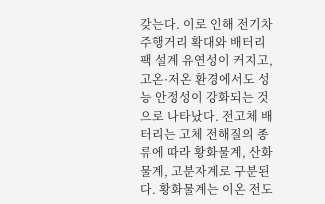갖는다. 이로 인해 전기차 주행거리 확대와 배터리 팩 설계 유연성이 커지고, 고온·저온 환경에서도 성능 안정성이 강화되는 것으로 나타났다. 전고체 배터리는 고체 전해질의 종류에 따라 황화물계, 산화물계, 고분자계로 구분된다. 황화물계는 이온 전도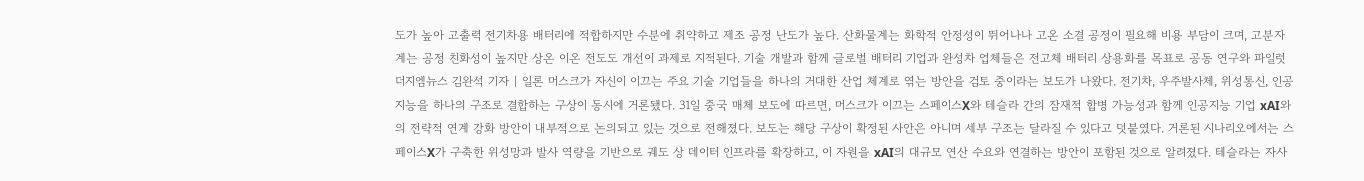도가 높아 고출력 전기차용 배터리에 적합하지만 수분에 취약하고 제조 공정 난도가 높다. 산화물계는 화학적 안정성이 뛰어나나 고온 소결 공정이 필요해 비용 부담이 크며, 고분자계는 공정 친화성이 높지만 상온 이온 전도도 개선이 과제로 지적된다. 기술 개발과 함께 글로벌 배터리 기업과 완성차 업체들은 전고체 배터리 상용화를 목표로 공동 연구와 파일럿
더지엠뉴스 김완석 기자 | 일론 머스크가 자신이 이끄는 주요 기술 기업들을 하나의 거대한 산업 체계로 엮는 방안을 검토 중이라는 보도가 나왔다. 전기차, 우주발사체, 위성통신, 인공지능을 하나의 구조로 결합하는 구상이 동시에 거론됐다. 31일 중국 매체 보도에 따르면, 머스크가 이끄는 스페이스X와 테슬라 간의 잠재적 합병 가능성과 함께 인공지능 기업 xAI와의 전략적 연계 강화 방안이 내부적으로 논의되고 있는 것으로 전해졌다. 보도는 해당 구상이 확정된 사안은 아니며 세부 구조는 달라질 수 있다고 덧붙였다. 거론된 시나리오에서는 스페이스X가 구축한 위성망과 발사 역량을 기반으로 궤도 상 데이터 인프라를 확장하고, 이 자원을 xAI의 대규모 연산 수요와 연결하는 방안이 포함된 것으로 알려졌다. 테슬라는 자사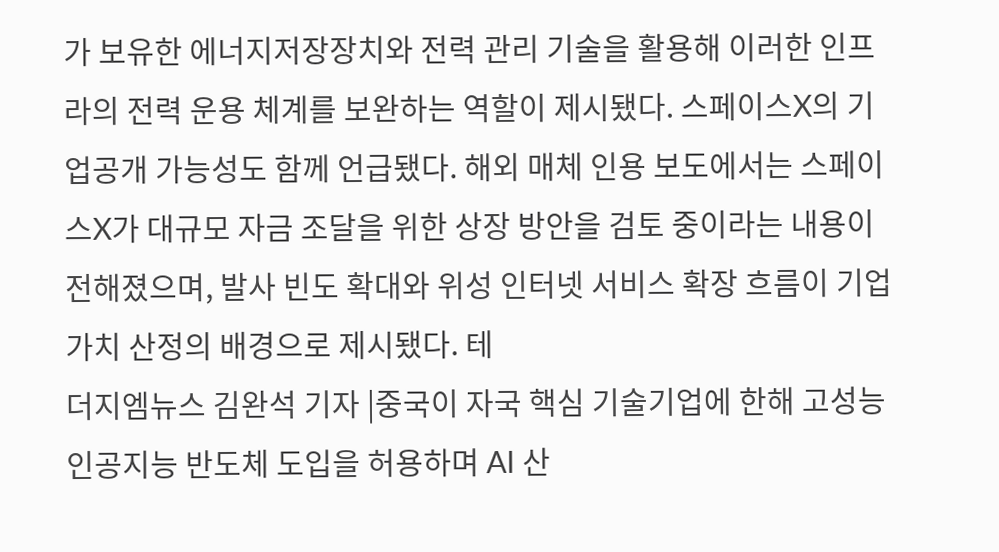가 보유한 에너지저장장치와 전력 관리 기술을 활용해 이러한 인프라의 전력 운용 체계를 보완하는 역할이 제시됐다. 스페이스X의 기업공개 가능성도 함께 언급됐다. 해외 매체 인용 보도에서는 스페이스X가 대규모 자금 조달을 위한 상장 방안을 검토 중이라는 내용이 전해졌으며, 발사 빈도 확대와 위성 인터넷 서비스 확장 흐름이 기업 가치 산정의 배경으로 제시됐다. 테
더지엠뉴스 김완석 기자 |중국이 자국 핵심 기술기업에 한해 고성능 인공지능 반도체 도입을 허용하며 AI 산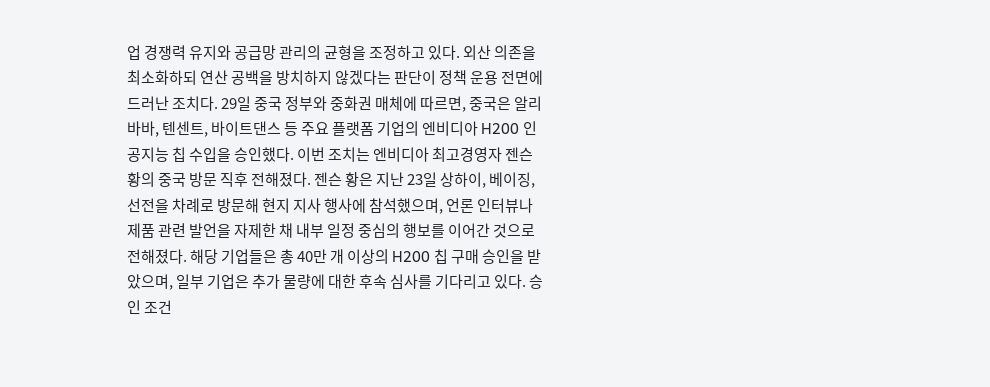업 경쟁력 유지와 공급망 관리의 균형을 조정하고 있다. 외산 의존을 최소화하되 연산 공백을 방치하지 않겠다는 판단이 정책 운용 전면에 드러난 조치다. 29일 중국 정부와 중화권 매체에 따르면, 중국은 알리바바, 텐센트, 바이트댄스 등 주요 플랫폼 기업의 엔비디아 H200 인공지능 칩 수입을 승인했다. 이번 조치는 엔비디아 최고경영자 젠슨 황의 중국 방문 직후 전해졌다. 젠슨 황은 지난 23일 상하이, 베이징, 선전을 차례로 방문해 현지 지사 행사에 참석했으며, 언론 인터뷰나 제품 관련 발언을 자제한 채 내부 일정 중심의 행보를 이어간 것으로 전해졌다. 해당 기업들은 총 40만 개 이상의 H200 칩 구매 승인을 받았으며, 일부 기업은 추가 물량에 대한 후속 심사를 기다리고 있다. 승인 조건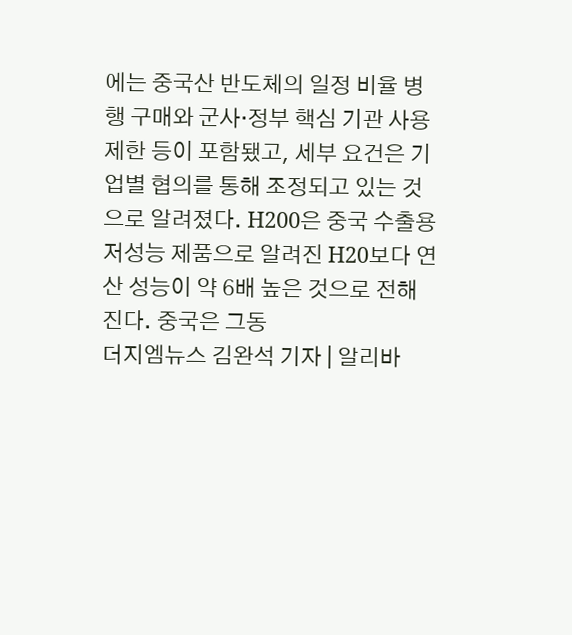에는 중국산 반도체의 일정 비율 병행 구매와 군사·정부 핵심 기관 사용 제한 등이 포함됐고, 세부 요건은 기업별 협의를 통해 조정되고 있는 것으로 알려졌다. H200은 중국 수출용 저성능 제품으로 알려진 H20보다 연산 성능이 약 6배 높은 것으로 전해진다. 중국은 그동
더지엠뉴스 김완석 기자 | 알리바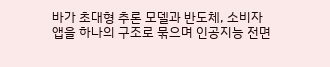바가 초대형 추론 모델과 반도체, 소비자 앱을 하나의 구조로 묶으며 인공지능 전면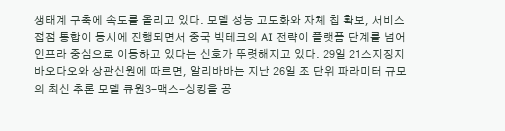생태계 구축에 속도를 올리고 있다. 모델 성능 고도화와 자체 칩 확보, 서비스 접점 통합이 동시에 진행되면서 중국 빅테크의 AI 전략이 플랫폼 단계를 넘어 인프라 중심으로 이동하고 있다는 신호가 뚜렷해지고 있다. 29일 21스지징지바오다오와 상관신원에 따르면, 알리바바는 지난 26일 조 단위 파라미터 규모의 최신 추론 모델 큐원3-맥스-싱킹을 공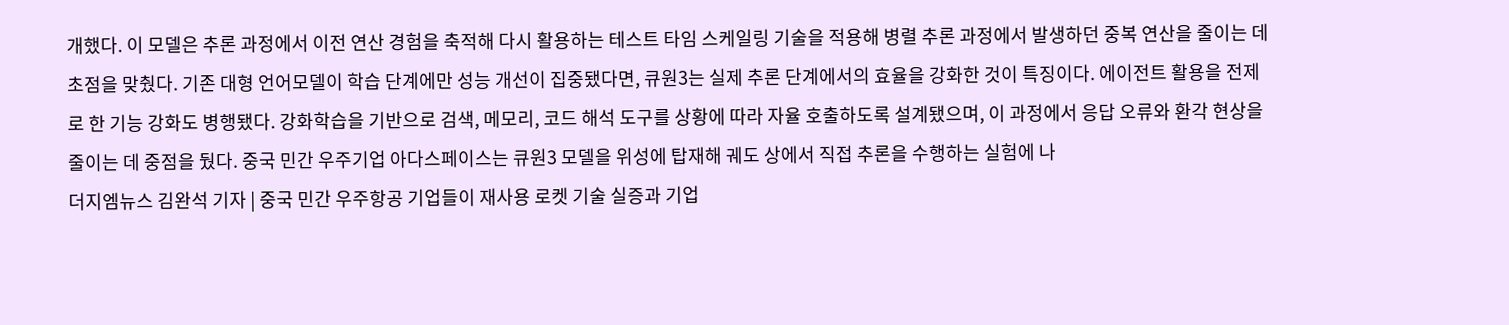개했다. 이 모델은 추론 과정에서 이전 연산 경험을 축적해 다시 활용하는 테스트 타임 스케일링 기술을 적용해 병렬 추론 과정에서 발생하던 중복 연산을 줄이는 데 초점을 맞췄다. 기존 대형 언어모델이 학습 단계에만 성능 개선이 집중됐다면, 큐원3는 실제 추론 단계에서의 효율을 강화한 것이 특징이다. 에이전트 활용을 전제로 한 기능 강화도 병행됐다. 강화학습을 기반으로 검색, 메모리, 코드 해석 도구를 상황에 따라 자율 호출하도록 설계됐으며, 이 과정에서 응답 오류와 환각 현상을 줄이는 데 중점을 뒀다. 중국 민간 우주기업 아다스페이스는 큐원3 모델을 위성에 탑재해 궤도 상에서 직접 추론을 수행하는 실험에 나
더지엠뉴스 김완석 기자 | 중국 민간 우주항공 기업들이 재사용 로켓 기술 실증과 기업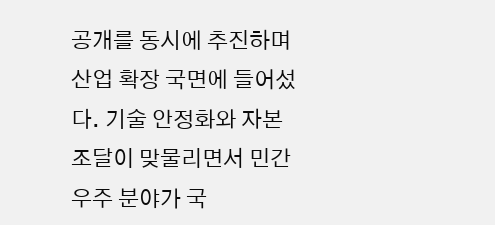공개를 동시에 추진하며 산업 확장 국면에 들어섰다. 기술 안정화와 자본 조달이 맞물리면서 민간 우주 분야가 국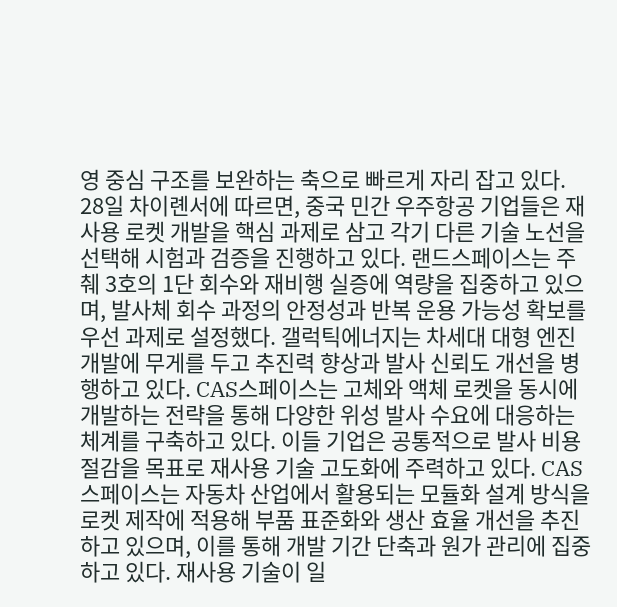영 중심 구조를 보완하는 축으로 빠르게 자리 잡고 있다. 28일 차이롄서에 따르면, 중국 민간 우주항공 기업들은 재사용 로켓 개발을 핵심 과제로 삼고 각기 다른 기술 노선을 선택해 시험과 검증을 진행하고 있다. 랜드스페이스는 주췌 3호의 1단 회수와 재비행 실증에 역량을 집중하고 있으며, 발사체 회수 과정의 안정성과 반복 운용 가능성 확보를 우선 과제로 설정했다. 갤럭틱에너지는 차세대 대형 엔진 개발에 무게를 두고 추진력 향상과 발사 신뢰도 개선을 병행하고 있다. CAS스페이스는 고체와 액체 로켓을 동시에 개발하는 전략을 통해 다양한 위성 발사 수요에 대응하는 체계를 구축하고 있다. 이들 기업은 공통적으로 발사 비용 절감을 목표로 재사용 기술 고도화에 주력하고 있다. CAS스페이스는 자동차 산업에서 활용되는 모듈화 설계 방식을 로켓 제작에 적용해 부품 표준화와 생산 효율 개선을 추진하고 있으며, 이를 통해 개발 기간 단축과 원가 관리에 집중하고 있다. 재사용 기술이 일